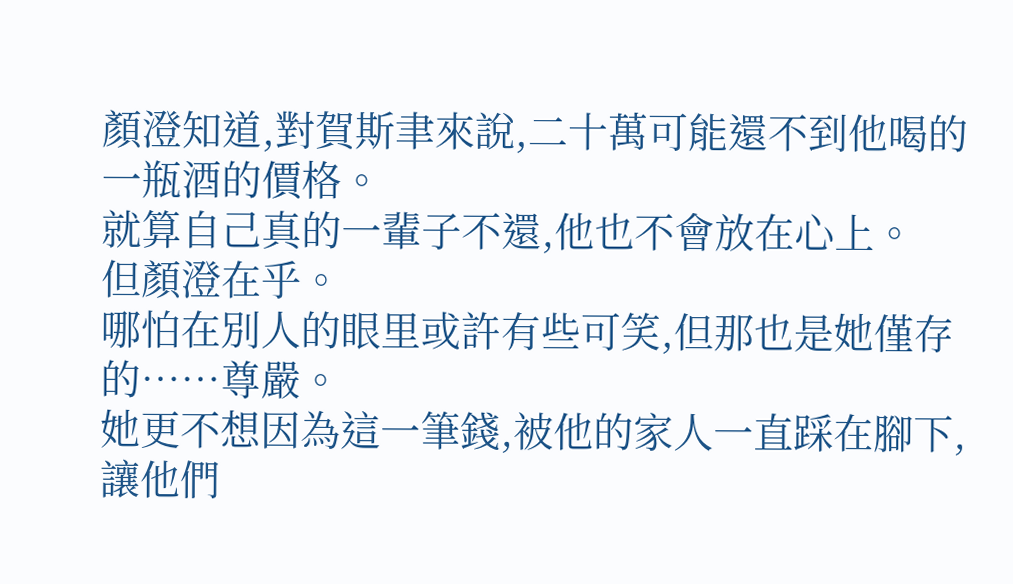顏澄知道,對賀斯聿來說,二十萬可能還不到他喝的一瓶酒的價格。
就算自己真的一輩子不還,他也不會放在心上。
但顏澄在乎。
哪怕在別人的眼里或許有些可笑,但那也是她僅存的……尊嚴。
她更不想因為這一筆錢,被他的家人一直踩在腳下,讓他們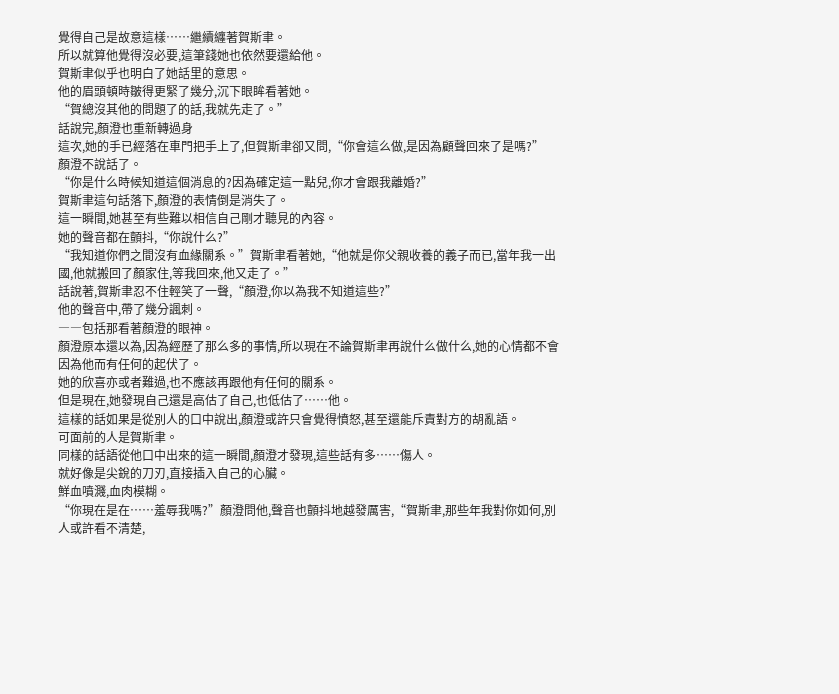覺得自己是故意這樣……繼續纏著賀斯聿。
所以就算他覺得沒必要,這筆錢她也依然要還給他。
賀斯聿似乎也明白了她話里的意思。
他的眉頭頓時皺得更緊了幾分,沉下眼眸看著她。
“賀總沒其他的問題了的話,我就先走了。”
話說完,顏澄也重新轉過身
這次,她的手已經落在車門把手上了,但賀斯聿卻又問,“你會這么做,是因為顧聲回來了是嗎?”
顏澄不說話了。
“你是什么時候知道這個消息的?因為確定這一點兒,你才會跟我離婚?”
賀斯聿這句話落下,顏澄的表情倒是消失了。
這一瞬間,她甚至有些難以相信自己剛才聽見的內容。
她的聲音都在顫抖,“你說什么?”
“我知道你們之間沒有血緣關系。”賀斯聿看著她,“他就是你父親收養的義子而已,當年我一出國,他就搬回了顏家住,等我回來,他又走了。”
話說著,賀斯聿忍不住輕笑了一聲,“顏澄,你以為我不知道這些?”
他的聲音中,帶了幾分諷刺。
――包括那看著顏澄的眼神。
顏澄原本還以為,因為經歷了那么多的事情,所以現在不論賀斯聿再說什么做什么,她的心情都不會因為他而有任何的起伏了。
她的欣喜亦或者難過,也不應該再跟他有任何的關系。
但是現在,她發現自己還是高估了自己,也低估了……他。
這樣的話如果是從別人的口中說出,顏澄或許只會覺得憤怒,甚至還能斥責對方的胡亂語。
可面前的人是賀斯聿。
同樣的話語從他口中出來的這一瞬間,顏澄才發現,這些話有多……傷人。
就好像是尖銳的刀刃,直接插入自己的心臟。
鮮血噴濺,血肉模糊。
“你現在是在……羞辱我嗎?”顏澄問他,聲音也顫抖地越發厲害,“賀斯聿,那些年我對你如何,別人或許看不清楚,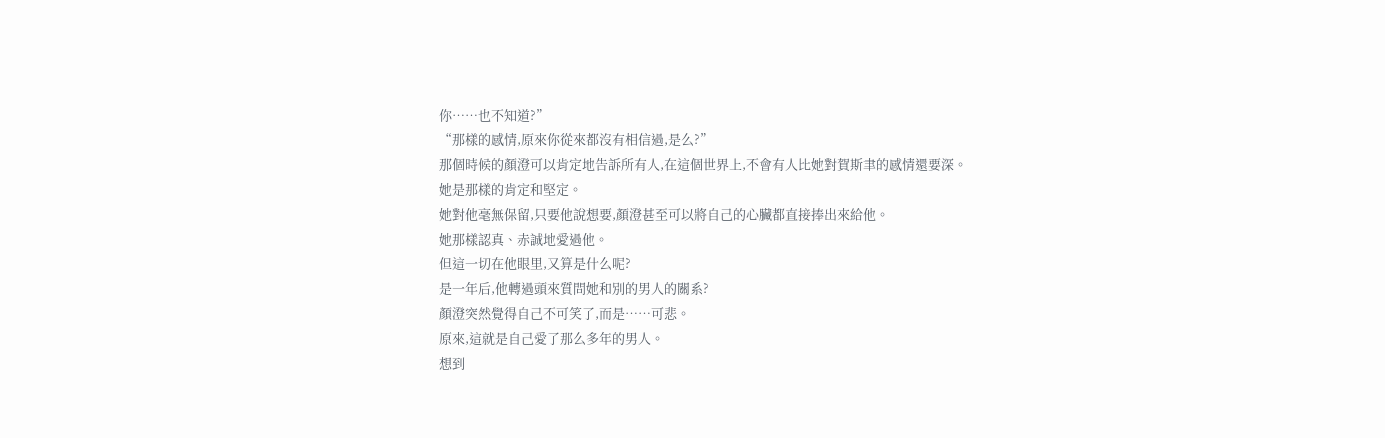你……也不知道?”
“那樣的感情,原來你從來都沒有相信過,是么?”
那個時候的顏澄可以肯定地告訴所有人,在這個世界上,不會有人比她對賀斯聿的感情還要深。
她是那樣的肯定和堅定。
她對他毫無保留,只要他說想要,顏澄甚至可以將自己的心臟都直接捧出來給他。
她那樣認真、赤誠地愛過他。
但這一切在他眼里,又算是什么呢?
是一年后,他轉過頭來質問她和別的男人的關系?
顏澄突然覺得自己不可笑了,而是……可悲。
原來,這就是自己愛了那么多年的男人。
想到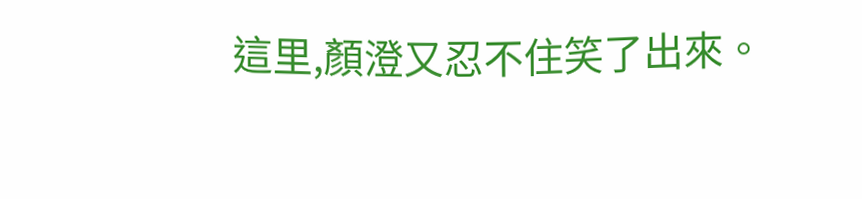這里,顏澄又忍不住笑了出來。